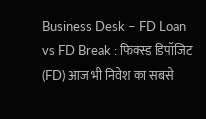Business Desk – FD Loan vs FD Break : फिक्स्ड डिपॉजिट (FD) आज भी निवेश का सबसे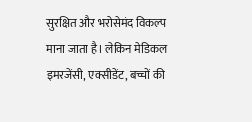सुरक्षित और भरोसेमंद विकल्प माना जाता है। लेकिन मेडिकल इमरजेंसी, एक्सीडेंट, बच्चों की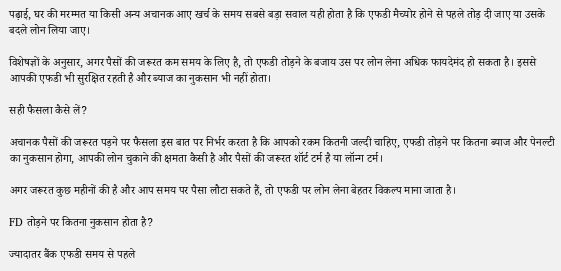पढ़ाई, घर की मरम्मत या किसी अन्य अचानक आए खर्च के समय सबसे बड़ा सवाल यही होता है कि एफडी मैच्योर होने से पहले तोड़ दी जाए या उसके बदले लोन लिया जाए।

विशेषज्ञों के अनुसार, अगर पैसों की जरूरत कम समय के लिए है, तो एफडी तोड़ने के बजाय उस पर लोन लेना अधिक फायदेमंद हो सकता है। इससे आपकी एफडी भी सुरक्षित रहती है और ब्याज का नुकसान भी नहीं होता।

सही फैसला कैसे लें?

अचानक पैसों की जरूरत पड़ने पर फैसला इस बात पर निर्भर करता है कि आपको रकम कितनी जल्दी चाहिए, एफडी तोड़ने पर कितना ब्याज और पेनल्टी का नुकसान होगा, आपकी लोन चुकाने की क्षमता कैसी है और पैसों की जरूरत शॉर्ट टर्म है या लॉन्ग टर्म।

अगर जरूरत कुछ महीनों की है और आप समय पर पैसा लौटा सकते हैं, तो एफडी पर लोन लेना बेहतर विकल्प माना जाता है।

FD तोड़ने पर कितना नुकसान होता है?

ज्यादातर बैंक एफडी समय से पहले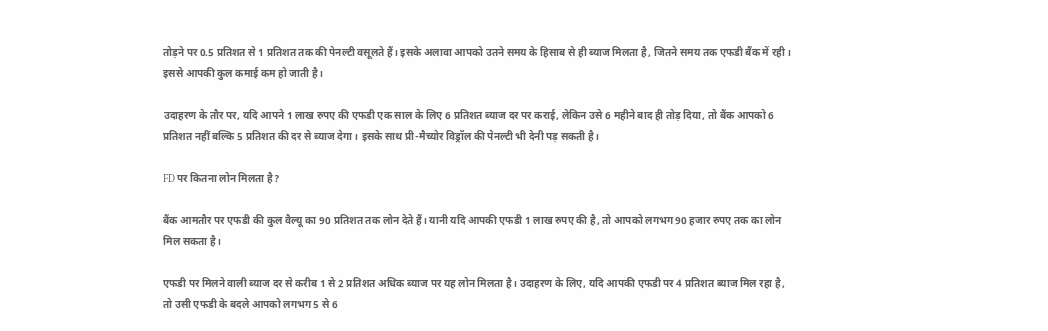तोड़ने पर 0.5 प्रतिशत से 1 प्रतिशत तक की पेनल्टी वसूलते हैं। इसके अलावा आपको उतने समय के हिसाब से ही ब्याज मिलता है, जितने समय तक एफडी बैंक में रही। इससे आपकी कुल कमाई कम हो जाती है।

उदाहरण के तौर पर, यदि आपने 1 लाख रुपए की एफडी एक साल के लिए 6 प्रतिशत ब्याज दर पर कराई, लेकिन उसे 6 महीने बाद ही तोड़ दिया, तो बैंक आपको 6 प्रतिशत नहीं बल्कि 5 प्रतिशत की दर से ब्याज देगा। इसके साथ प्री-मैच्योर विड्रॉल की पेनल्टी भी देनी पड़ सकती है।

FD पर कितना लोन मिलता है?

बैंक आमतौर पर एफडी की कुल वैल्यू का 90 प्रतिशत तक लोन देते हैं। यानी यदि आपकी एफडी 1 लाख रुपए की है, तो आपको लगभग 90 हजार रुपए तक का लोन मिल सकता है।

एफडी पर मिलने वाली ब्याज दर से करीब 1 से 2 प्रतिशत अधिक ब्याज पर यह लोन मिलता है। उदाहरण के लिए, यदि आपकी एफडी पर 4 प्रतिशत ब्याज मिल रहा है, तो उसी एफडी के बदले आपको लगभग 5 से 6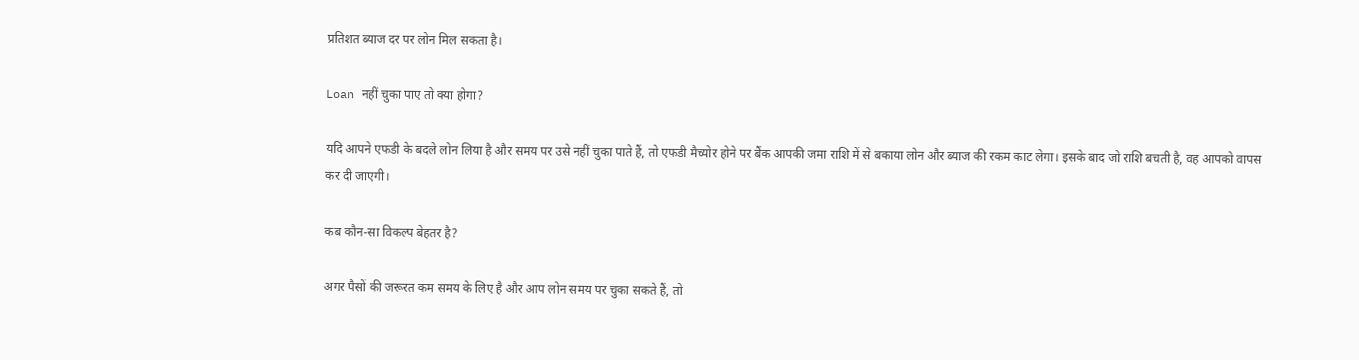प्रतिशत ब्याज दर पर लोन मिल सकता है।

Loan नहीं चुका पाए तो क्या होगा?

यदि आपने एफडी के बदले लोन लिया है और समय पर उसे नहीं चुका पाते हैं, तो एफडी मैच्योर होने पर बैंक आपकी जमा राशि में से बकाया लोन और ब्याज की रकम काट लेगा। इसके बाद जो राशि बचती है, वह आपको वापस कर दी जाएगी।

कब कौन-सा विकल्प बेहतर है?

अगर पैसों की जरूरत कम समय के लिए है और आप लोन समय पर चुका सकते हैं, तो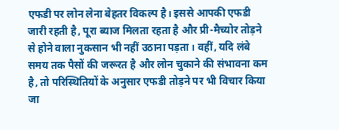एफडी पर लोन लेना बेहतर विकल्प है। इससे आपकी एफडी जारी रहती है, पूरा ब्याज मिलता रहता है और प्री-मैच्योर तोड़ने से होने वाला नुकसान भी नहीं उठाना पड़ता। वहीं, यदि लंबे समय तक पैसों की जरूरत है और लोन चुकाने की संभावना कम है, तो परिस्थितियों के अनुसार एफडी तोड़ने पर भी विचार किया जा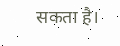सकता है।